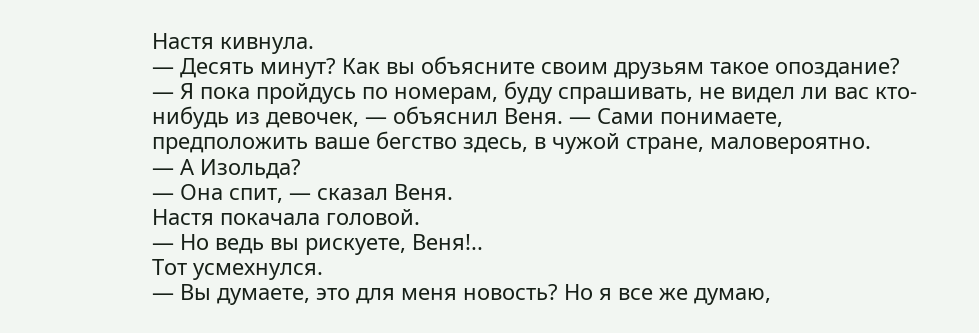Настя кивнула.
— Десять минут? Как вы объясните своим друзьям такое опоздание?
— Я пока пройдусь по номерам, буду спрашивать, не видел ли вас кто-нибудь из девочек, — объяснил Веня. — Сами понимаете, предположить ваше бегство здесь, в чужой стране, маловероятно.
— А Изольда?
— Она спит, — сказал Веня.
Настя покачала головой.
— Но ведь вы рискуете, Веня!..
Тот усмехнулся.
— Вы думаете, это для меня новость? Но я все же думаю,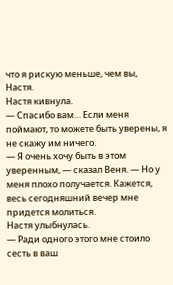что я рискую меньше, чем вы, Настя.
Настя кивнула.
— Спасибо вам… Если меня поймают, то можете быть уверены, я не скажу им ничего.
— Я очень хочу быть в этом уверенным, — сказал Веня. — Но у меня плохо получается. Кажется, весь сегодняшний вечер мне придется молиться.
Настя улыбнулась.
— Ради одного этого мне стоило сесть в ваш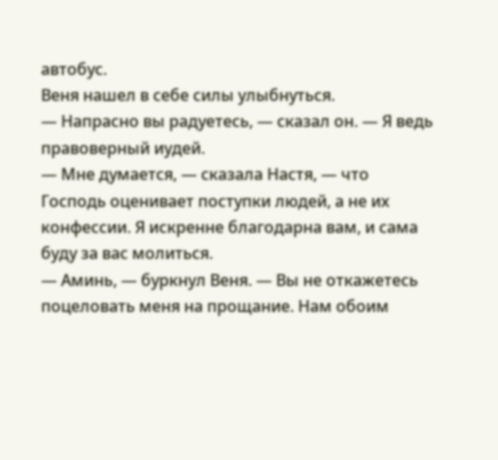автобус.
Веня нашел в себе силы улыбнуться.
— Напрасно вы радуетесь, — сказал он. — Я ведь правоверный иудей.
— Мне думается, — сказала Настя, — что Господь оценивает поступки людей, а не их конфессии. Я искренне благодарна вам, и сама буду за вас молиться.
— Аминь, — буркнул Веня. — Вы не откажетесь поцеловать меня на прощание. Нам обоим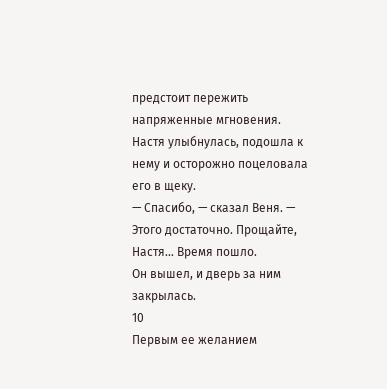предстоит пережить напряженные мгновения.
Настя улыбнулась, подошла к нему и осторожно поцеловала его в щеку.
— Спасибо, — сказал Веня. — Этого достаточно. Прощайте, Настя… Время пошло.
Он вышел, и дверь за ним закрылась.
10
Первым ее желанием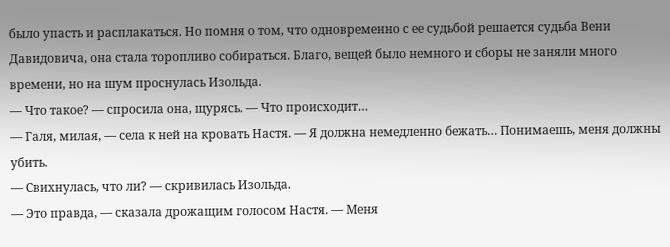было упасть и расплакаться. Но помня о том, что одновременно с ее судьбой решается судьба Вени Давидовича, она стала торопливо собираться. Благо, вещей было немного и сборы не заняли много времени, но на шум проснулась Изольда.
— Что такое? — спросила она, щурясь. — Что происходит…
— Галя, милая, — села к ней на кровать Настя. — Я должна немедленно бежать… Понимаешь, меня должны убить.
— Свихнулась, что ли? — скривилась Изольда.
— Это правда, — сказала дрожащим голосом Настя. — Меня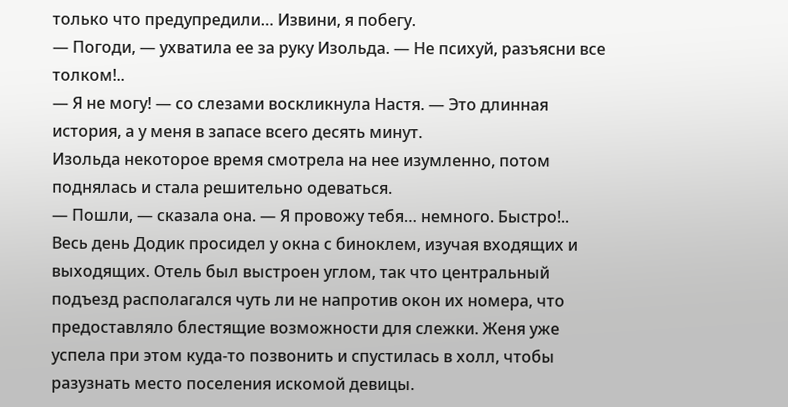только что предупредили… Извини, я побегу.
— Погоди, — ухватила ее за руку Изольда. — Не психуй, разъясни все толком!..
— Я не могу! — со слезами воскликнула Настя. — Это длинная история, а у меня в запасе всего десять минут.
Изольда некоторое время смотрела на нее изумленно, потом поднялась и стала решительно одеваться.
— Пошли, — сказала она. — Я провожу тебя… немного. Быстро!..
Весь день Додик просидел у окна с биноклем, изучая входящих и выходящих. Отель был выстроен углом, так что центральный подъезд располагался чуть ли не напротив окон их номера, что предоставляло блестящие возможности для слежки. Женя уже успела при этом куда-то позвонить и спустилась в холл, чтобы разузнать место поселения искомой девицы.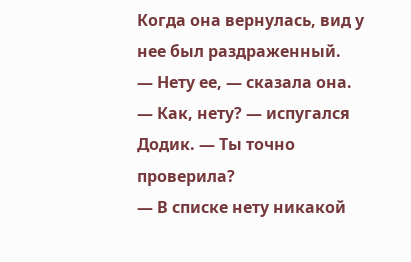Когда она вернулась, вид у нее был раздраженный.
— Нету ее, — сказала она.
— Как, нету? — испугался Додик. — Ты точно проверила?
— В списке нету никакой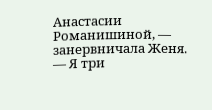Анастасии Романишиной, — занервничала Женя. — Я три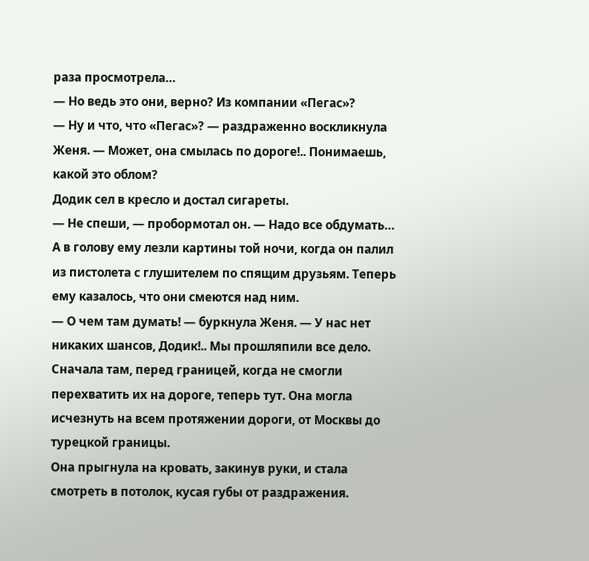раза просмотрела…
— Но ведь это они, верно? Из компании «Пегас»?
— Ну и что, что «Пегас»? — раздраженно воскликнула Женя. — Может, она смылась по дороге!.. Понимаешь, какой это облом?
Додик сел в кресло и достал сигареты.
— Не спеши, — пробормотал он. — Надо все обдумать…
А в голову ему лезли картины той ночи, когда он палил из пистолета с глушителем по спящим друзьям. Теперь ему казалось, что они смеются над ним.
— О чем там думать! — буркнула Женя. — У нас нет никаких шансов, Додик!.. Мы прошляпили все дело. Сначала там, перед границей, когда не смогли перехватить их на дороге, теперь тут. Она могла исчезнуть на всем протяжении дороги, от Москвы до турецкой границы.
Она прыгнула на кровать, закинув руки, и стала смотреть в потолок, кусая губы от раздражения.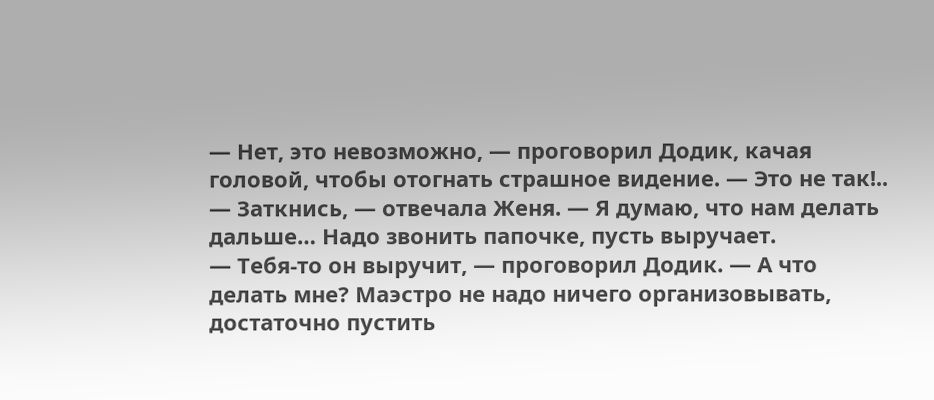— Нет, это невозможно, — проговорил Додик, качая головой, чтобы отогнать страшное видение. — Это не так!..
— Заткнись, — отвечала Женя. — Я думаю, что нам делать дальше… Надо звонить папочке, пусть выручает.
— Тебя-то он выручит, — проговорил Додик. — А что делать мне? Маэстро не надо ничего организовывать, достаточно пустить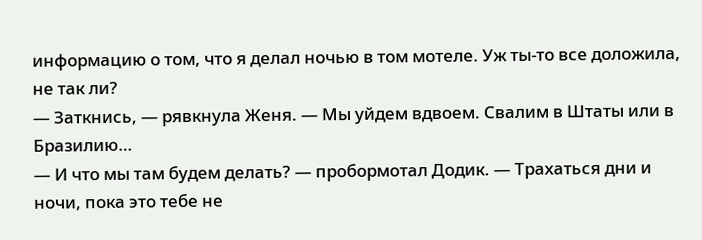информацию о том, что я делал ночью в том мотеле. Уж ты-то все доложила, не так ли?
— Заткнись, — рявкнула Женя. — Мы уйдем вдвоем. Свалим в Штаты или в Бразилию…
— И что мы там будем делать? — пробормотал Додик. — Трахаться дни и ночи, пока это тебе не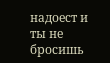надоест и ты не бросишь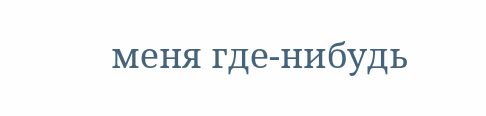меня где-нибудь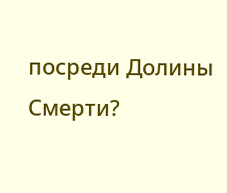посреди Долины Смерти?